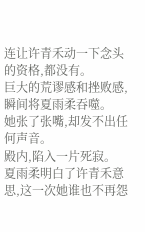连让许青禾动一下念头的资格,都没有。
巨大的荒谬感和挫败感,瞬间将夏雨柔吞噬。
她张了张嘴,却发不出任何声音。
殿内,陷入一片死寂。
夏雨柔明白了许青禾意思,这一次她谁也不再怨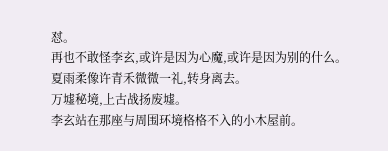怼。
再也不敢怪李玄,或许是因为心魔,或许是因为别的什么。
夏雨柔像许青禾微微一礼,转身离去。
万墟秘境,上古战扬废墟。
李玄站在那座与周围环境格格不入的小木屋前。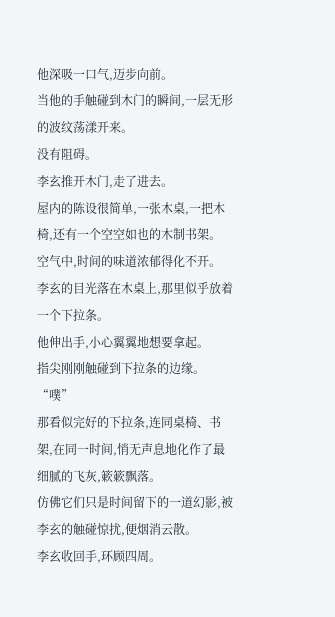他深吸一口气,迈步向前。
当他的手触碰到木门的瞬间,一层无形的波纹荡漾开来。
没有阻碍。
李玄推开木门,走了进去。
屋内的陈设很简单,一张木桌,一把木椅,还有一个空空如也的木制书架。
空气中,时间的味道浓郁得化不开。
李玄的目光落在木桌上,那里似乎放着一个下拉条。
他伸出手,小心翼翼地想要拿起。
指尖刚刚触碰到下拉条的边缘。
“噗”
那看似完好的下拉条,连同桌椅、书架,在同一时间,悄无声息地化作了最细腻的飞灰,簌簌飘落。
仿佛它们只是时间留下的一道幻影,被李玄的触碰惊扰,便烟消云散。
李玄收回手,环顾四周。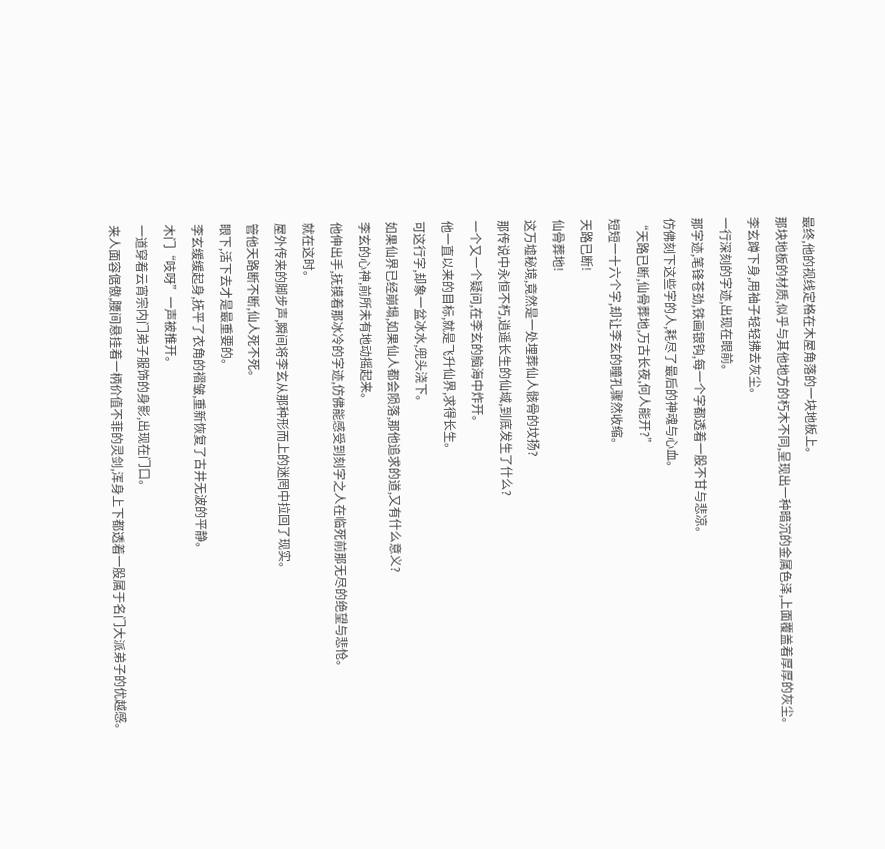最终,他的视线定格在木屋角落的一块地板上。
那块地板的材质,似乎与其他地方的朽木不同,呈现出一种暗沉的金属色泽,上面覆盖着厚厚的灰尘。
李玄蹲下身,用袖子轻轻拂去灰尘。
一行深刻的字迹,出现在眼前。
那字迹,笔锋苍劲,铁画银钩,每一个字都透着一股不甘与悲凉。
仿佛刻下这些字的人,耗尽了最后的神魂与心血。
“天路已断,仙骨葬地,万古长夜,何人能开?”
短短一十六个字,却让李玄的瞳孔骤然收缩。
天路已断!
仙骨葬地!
这万墟秘境,竟然是一处埋葬仙人骸骨的坟扬?
那传说中永恒不朽,逍遥长生的仙域,到底发生了什么?
一个又一个疑问,在李玄的脑海中炸开。
他一直以来的目标,就是飞升仙界,求得长生。
可这行字,却象一盆冰水,兜头浇下。
如果仙界已经崩塌,如果仙人都会陨落,那他追求的道,又有什么意义?
李玄的心神,前所未有地动摇起来。
他伸出手,抚摸着那冰冷的字迹,仿佛能感受到刻字之人在临死前那无尽的绝望与悲怆。
就在这时。
屋外传来的脚步声,瞬间将李玄从那种形而上的迷罔中拉回了现实。
管他天路断不断,仙人死不死。
眼下,活下去才是最重要的。
李玄缓缓起身,抚平了衣角的褶皱,重新恢复了古井无波的平静。
木门“吱呀”一声被推开。
一道穿着云宵宗内门弟子服饰的身影,出现在门口。
来人面容倨傲,腰间悬挂着一柄价值不菲的灵剑,浑身上下都透着一股属于名门大派弟子的优越感。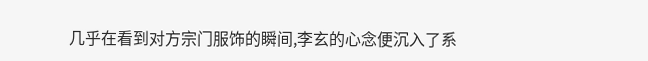几乎在看到对方宗门服饰的瞬间,李玄的心念便沉入了系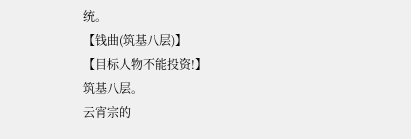统。
【钱曲(筑基八层)】
【目标人物不能投资!】
筑基八层。
云宵宗的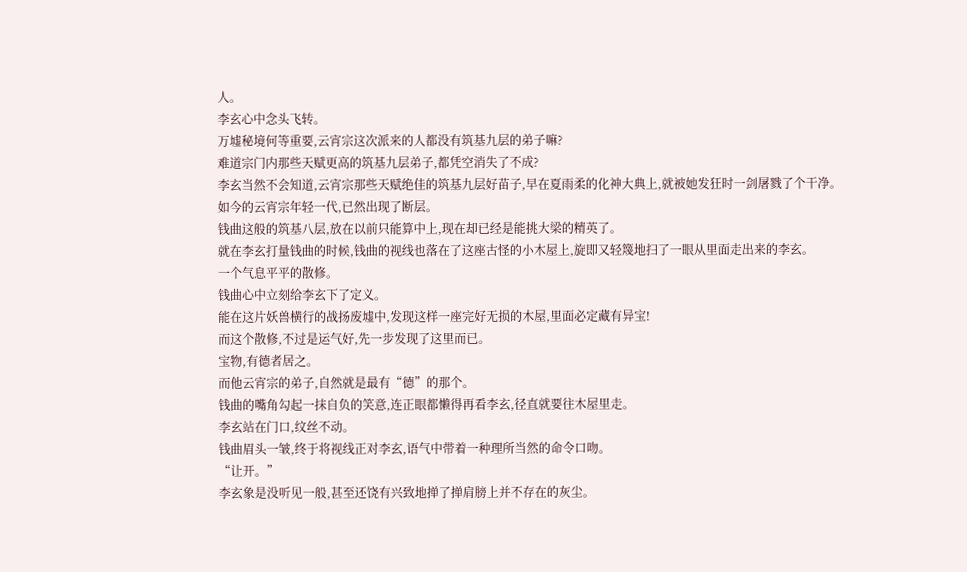人。
李玄心中念头飞转。
万墟秘境何等重要,云宵宗这次派来的人都没有筑基九层的弟子嘛?
难道宗门内那些天赋更高的筑基九层弟子,都凭空消失了不成?
李玄当然不会知道,云宵宗那些天赋绝佳的筑基九层好苗子,早在夏雨柔的化神大典上,就被她发狂时一剑屠戮了个干净。
如今的云宵宗年轻一代,已然出现了断层。
钱曲这般的筑基八层,放在以前只能算中上,现在却已经是能挑大梁的精英了。
就在李玄打量钱曲的时候,钱曲的视线也落在了这座古怪的小木屋上,旋即又轻篾地扫了一眼从里面走出来的李玄。
一个气息平平的散修。
钱曲心中立刻给李玄下了定义。
能在这片妖兽横行的战扬废墟中,发现这样一座完好无损的木屋,里面必定藏有异宝!
而这个散修,不过是运气好,先一步发现了这里而已。
宝物,有德者居之。
而他云宵宗的弟子,自然就是最有“德”的那个。
钱曲的嘴角勾起一抹自负的笑意,连正眼都懒得再看李玄,径直就要往木屋里走。
李玄站在门口,纹丝不动。
钱曲眉头一皱,终于将视线正对李玄,语气中带着一种理所当然的命令口吻。
“让开。”
李玄象是没听见一般,甚至还饶有兴致地掸了掸肩膀上并不存在的灰尘。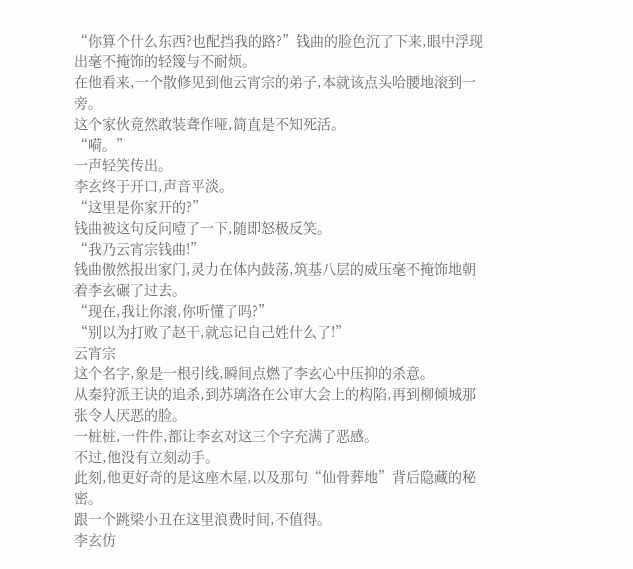“你算个什么东西?也配挡我的路?”钱曲的脸色沉了下来,眼中浮现出毫不掩饰的轻篾与不耐烦。
在他看来,一个散修见到他云宵宗的弟子,本就该点头哈腰地滚到一旁。
这个家伙竟然敢装聋作哑,简直是不知死活。
“嗬。”
一声轻笑传出。
李玄终于开口,声音平淡。
“这里是你家开的?”
钱曲被这句反问噎了一下,随即怒极反笑。
“我乃云宵宗钱曲!”
钱曲傲然报出家门,灵力在体内鼓荡,筑基八层的威压毫不掩饰地朝着李玄碾了过去。
“现在,我让你滚,你听懂了吗?”
“别以为打败了赵干,就忘记自己姓什么了!”
云宵宗
这个名字,象是一根引线,瞬间点燃了李玄心中压抑的杀意。
从秦狩派王诀的追杀,到苏璃洛在公审大会上的构陷,再到柳倾城那张令人厌恶的脸。
一桩桩,一件件,都让李玄对这三个字充满了恶感。
不过,他没有立刻动手。
此刻,他更好奇的是这座木屋,以及那句“仙骨葬地”背后隐藏的秘密。
跟一个跳梁小丑在这里浪费时间,不值得。
李玄仿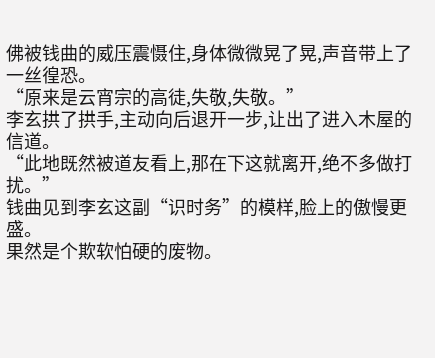佛被钱曲的威压震慑住,身体微微晃了晃,声音带上了一丝徨恐。
“原来是云宵宗的高徒,失敬,失敬。”
李玄拱了拱手,主动向后退开一步,让出了进入木屋的信道。
“此地既然被道友看上,那在下这就离开,绝不多做打扰。”
钱曲见到李玄这副“识时务”的模样,脸上的傲慢更盛。
果然是个欺软怕硬的废物。